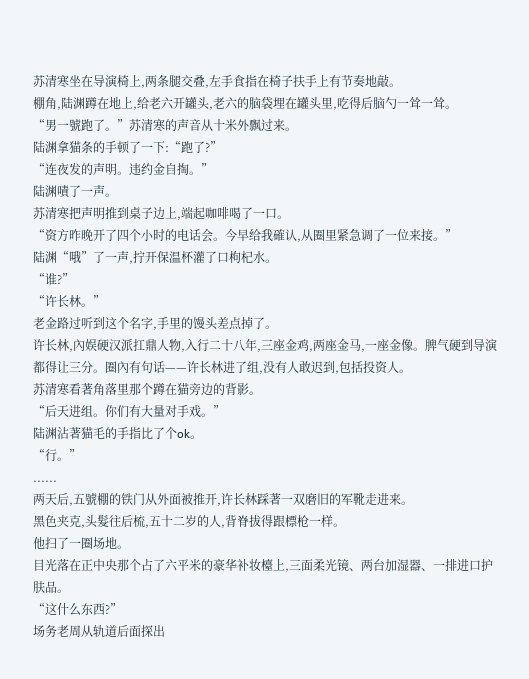苏清寒坐在导演椅上,两条腿交叠,左手食指在椅子扶手上有节奏地敲。
棚角,陆渊蹲在地上,给老六开罐头,老六的脑袋埋在罐头里,吃得后脑勺一耸一耸。
“男一號跑了。”苏清寒的声音从十米外飘过来。
陆渊拿猫条的手顿了一下:“跑了?”
“连夜发的声明。违约金自掏。”
陆渊嘖了一声。
苏清寒把声明推到桌子边上,端起咖啡喝了一口。
“资方昨晚开了四个小时的电话会。今早给我確认,从圈里紧急调了一位来接。”
陆渊“哦”了一声,拧开保温杯灌了口枸杞水。
“谁?”
“许长林。”
老金路过听到这个名字,手里的馒头差点掉了。
许长林,內娱硬汉派扛鼎人物,入行二十八年,三座金鸡,两座金马,一座金像。脾气硬到导演都得让三分。圈內有句话——许长林进了组,没有人敢迟到,包括投资人。
苏清寒看著角落里那个蹲在猫旁边的背影。
“后天进组。你们有大量对手戏。”
陆渊沾著猫毛的手指比了个ok。
“行。”
......
两天后,五號棚的铁门从外面被推开,许长林踩著一双磨旧的军靴走进来。
黑色夹克,头髮往后梳,五十二岁的人,背脊拔得跟標枪一样。
他扫了一圈场地。
目光落在正中央那个占了六平米的豪华补妆檯上,三面柔光镜、两台加湿器、一排进口护肤品。
“这什么东西?”
场务老周从轨道后面探出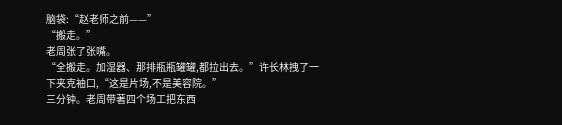脑袋:“赵老师之前——”
“搬走。”
老周张了张嘴。
“全搬走。加湿器、那排瓶瓶罐罐,都拉出去。”许长林拽了一下夹克袖口,“这是片场,不是美容院。”
三分钟。老周带著四个场工把东西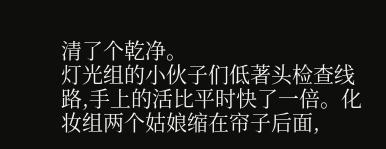清了个乾净。
灯光组的小伙子们低著头检查线路,手上的活比平时快了一倍。化妆组两个姑娘缩在帘子后面,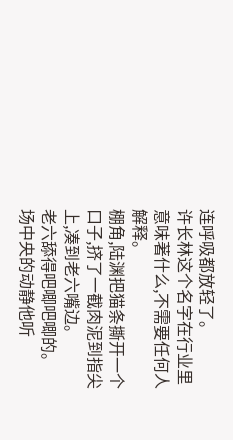连呼吸都放轻了。
许长林这个名字在行业里意味著什么,不需要任何人解释。
棚角,陆渊把猫条撕开一个口子,挤了一截肉泥到指尖上,凑到老六嘴边。
老六舔得吧唧吧唧的。
场中央的动静他听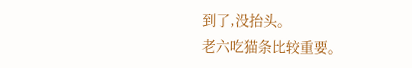到了,没抬头。
老六吃猫条比较重要。